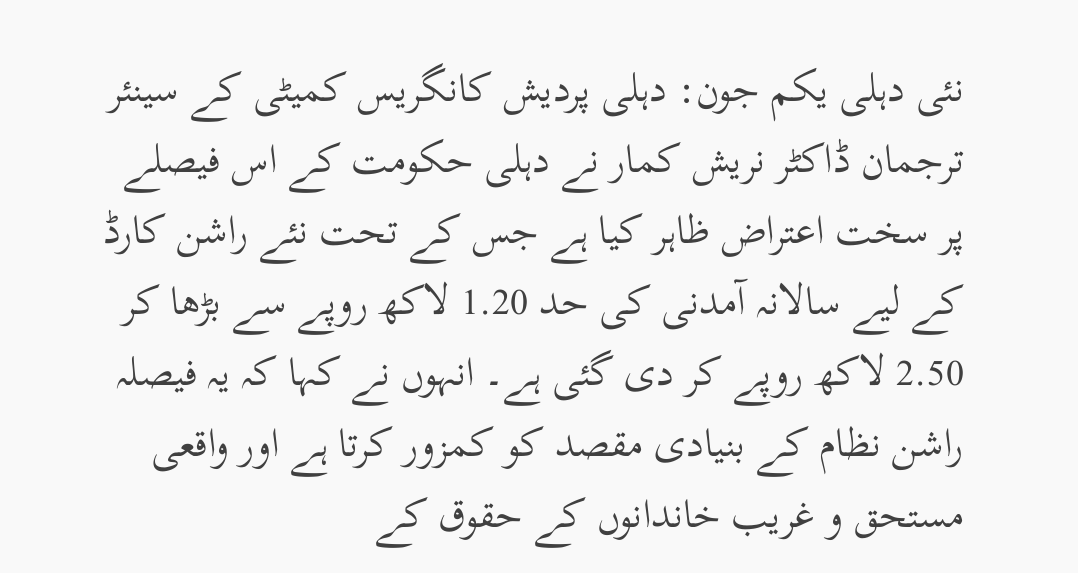نئی دہلی یکم جون: دہلی پردیش کانگریس کمیٹی کے سینئر ترجمان ڈاکٹر نریش کمار نے دہلی حکومت کے اس فیصلے پر سخت اعتراض ظاہر کیا ہے جس کے تحت نئے راشن کارڈ کے لیے سالانہ آمدنی کی حد 1.20 لاکھ روپے سے بڑھا کر 2.50 لاکھ روپے کر دی گئی ہے۔ انہوں نے کہا کہ یہ فیصلہ راشن نظام کے بنیادی مقصد کو کمزور کرتا ہے اور واقعی مستحق و غریب خاندانوں کے حقوق کے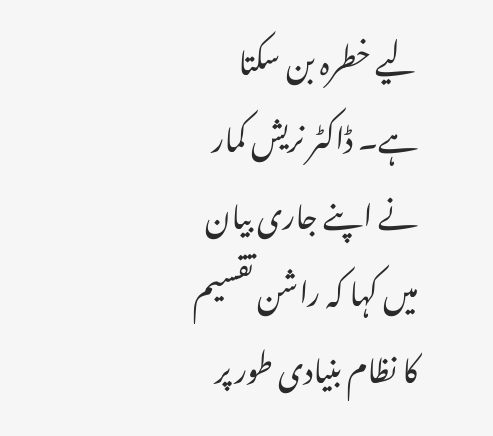لیے خطرہ بن سکتا ہے۔ ڈاکٹر نریش کمار نے اپنے جاری بیان میں کہا کہ راشن تقسیم کا نظام بنیادی طور پر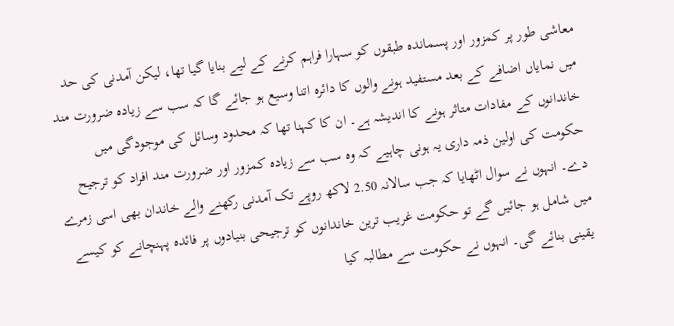معاشی طور پر کمزور اور پسماندہ طبقوں کو سہارا فراہم کرنے کے لیے بنایا گیا تھا، لیکن آمدنی کی حد میں نمایاں اضافے کے بعد مستفید ہونے والوں کا دائرہ اتنا وسیع ہو جائے گا کہ سب سے زیادہ ضرورت مند خاندانوں کے مفادات متاثر ہونے کا اندیشہ ہے۔ ان کا کہنا تھا کہ محدود وسائل کی موجودگی میں حکومت کی اولین ذمہ داری یہ ہونی چاہیے کہ وہ سب سے زیادہ کمزور اور ضرورت مند افراد کو ترجیح دے۔ انہوں نے سوال اٹھایا کہ جب سالانہ 2.50 لاکھ روپے تک آمدنی رکھنے والے خاندان بھی اسی زمرے میں شامل ہو جائیں گے تو حکومت غریب ترین خاندانوں کو ترجیحی بنیادوں پر فائدہ پہنچانے کو کیسے یقینی بنائے گی۔ انہوں نے حکومت سے مطالبہ کیا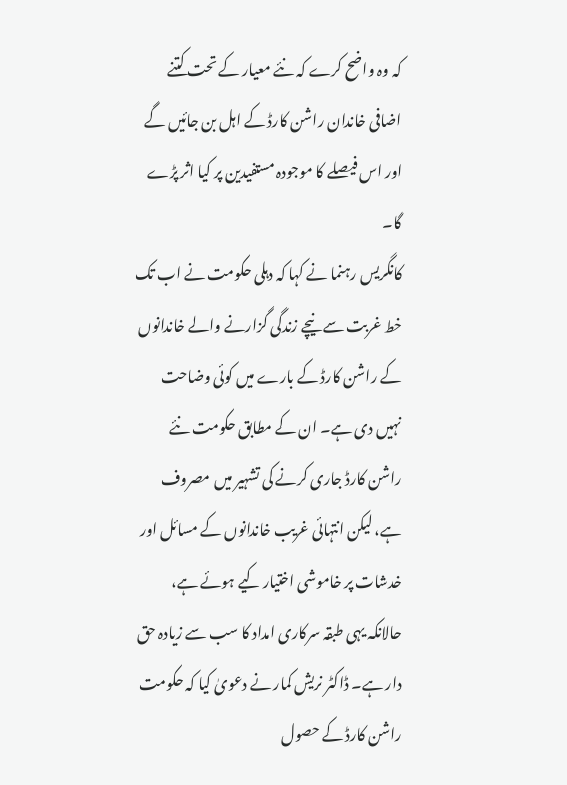کہ وہ واضح کرے کہ نئے معیار کے تحت کتنے اضافی خاندان راشن کارڈ کے اہل بن جائیں گے اور اس فیصلے کا موجودہ مستفیدین پر کیا اثر پڑے گا۔
کانگریس رہنما نے کہا کہ دہلی حکومت نے اب تک خط غربت سے نیچے زندگی گزارنے والے خاندانوں کے راشن کارڈ کے بارے میں کوئی وضاحت نہیں دی ہے۔ ان کے مطابق حکومت نئے راشن کارڈ جاری کرنے کی تشہیر میں مصروف ہے، لیکن انتہائی غریب خاندانوں کے مسائل اور خدشات پر خاموشی اختیار کیے ہوئے ہے، حالانکہ یہی طبقہ سرکاری امداد کا سب سے زیادہ حق دار ہے۔ ڈاکٹر نریش کمار نے دعویٰ کیا کہ حکومت راشن کارڈ کے حصول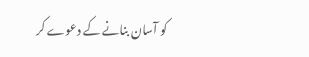کو آسان بنانے کے دعوے کر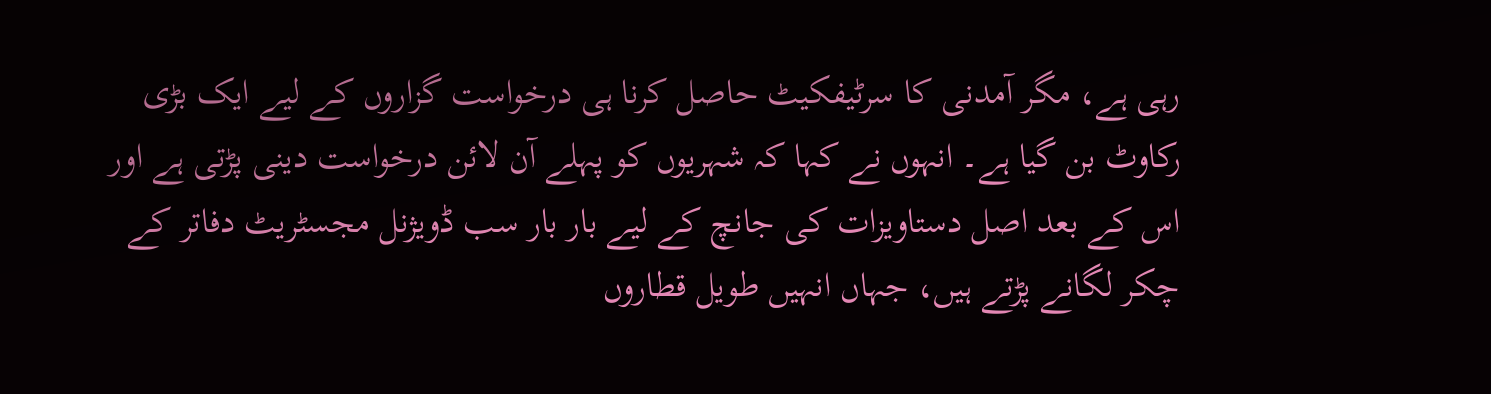رہی ہے، مگر آمدنی کا سرٹیفکیٹ حاصل کرنا ہی درخواست گزاروں کے لیے ایک بڑی رکاوٹ بن گیا ہے۔ انہوں نے کہا کہ شہریوں کو پہلے آن لائن درخواست دینی پڑتی ہے اور اس کے بعد اصل دستاویزات کی جانچ کے لیے بار بار سب ڈویژنل مجسٹریٹ دفاتر کے چکر لگانے پڑتے ہیں، جہاں انہیں طویل قطاروں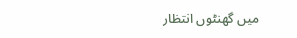میں گھنٹوں انتظار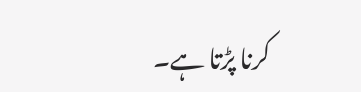کرنا پڑتا ہے۔